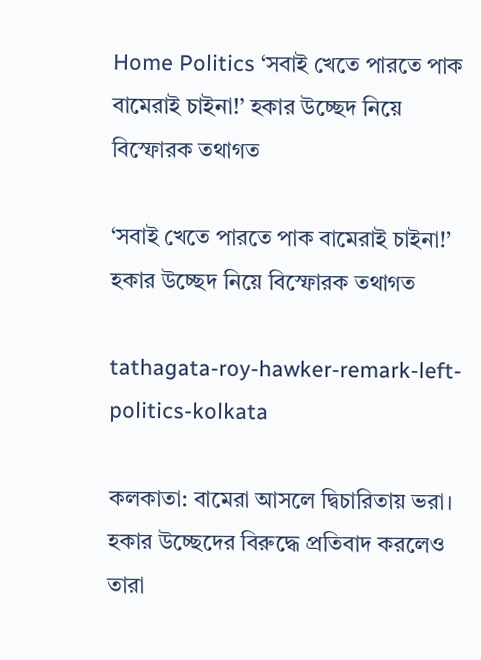Home Politics ‘সবাই খেতে পারতে পাক বামেরাই চাইনা!’ হকার উচ্ছেদ নিয়ে বিস্ফোরক তথাগত

‘সবাই খেতে পারতে পাক বামেরাই চাইনা!’ হকার উচ্ছেদ নিয়ে বিস্ফোরক তথাগত

tathagata-roy-hawker-remark-left-politics-kolkata

কলকাতা: বামেরা আসলে দ্বিচারিতায় ভরা। হকার উচ্ছেদের বিরুদ্ধে প্রতিবাদ করলেও তারা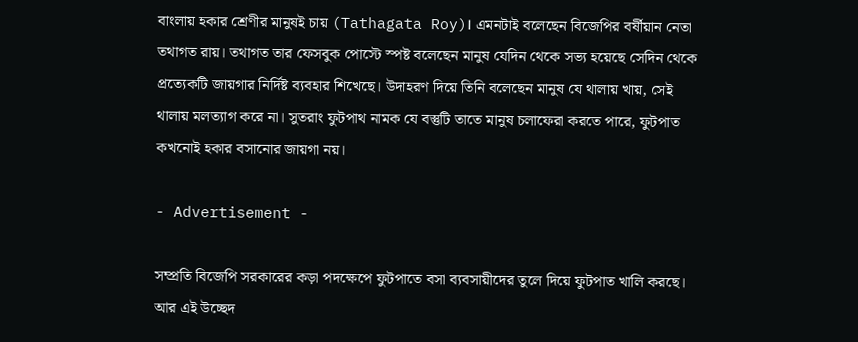বাংলায় হকার শ্রেণীর মানুষই চায় (Tathagata Roy)। এমনটাই বলেছেন বিজেপির বর্ষীয়ান নেতা তথাগত রায়। তথাগত তার ফেসবুক পোস্টে স্পষ্ট বলেছেন মানুষ যেদিন থেকে সভ্য হয়েছে সেদিন থেকে প্রত্যেকটি জায়গার নির্দিষ্ট ব্যবহার শিখেছে। উদাহরণ দিয়ে তিনি বলেছেন মানুষ যে থালায় খায়, সেই থালায় মলত্যাগ করে না। সুতরাং ফুটপাথ নামক যে বস্তুটি তাতে মানুষ চলাফেরা করতে পারে, ফুটপাত কখনোই হকার বসানোর জায়গা নয়।

- Advertisement -

সম্প্রতি বিজেপি সরকারের কড়া পদক্ষেপে ফুটপাতে বসা ব্যবসায়ীদের তুলে দিয়ে ফুটপাত খালি করছে। আর এই উচ্ছেদ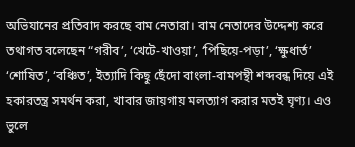অভিযানের প্রতিবাদ করছে বাম নেতারা। বাম নেতাদের উদ্দেশ্য করে তথাগত বলেছেন “গরীব’, ‘খেটে-খাওয়া’, ‘পিছিয়ে-পড়া’, ‘ক্ষুধার্ত’ ‘শোষিত’, ‘বঞ্চিত’, ইত্যাদি কিছু ছেঁদো বাংলা-বামপন্থী শব্দবন্ধ দিয়ে এই হকারতন্ত্র সমর্থন করা, খাবার জায়গায় মলত্যাগ করার মতই ঘৃণ্য। এও ভুলে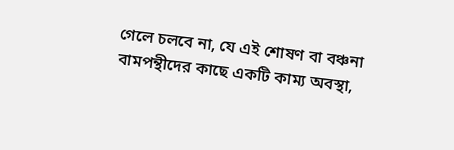গেলে চলবে না, যে এই শোষণ বা বঞ্চনা বামপন্থীদের কাছে একটি কাম্য অবস্থা,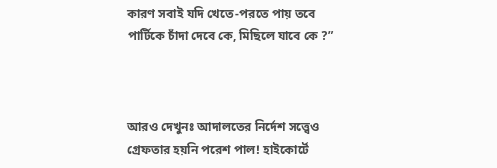কারণ সবাই যদি খেতে-পরতে পায় তবে পার্টিকে চাঁদা দেবে কে, মিছিলে যাবে কে ?”



আরও দেখুনঃ আদালতের নির্দেশ সত্ত্বেও গ্রেফতার হয়নি পরেশ পাল! হাইকোর্টে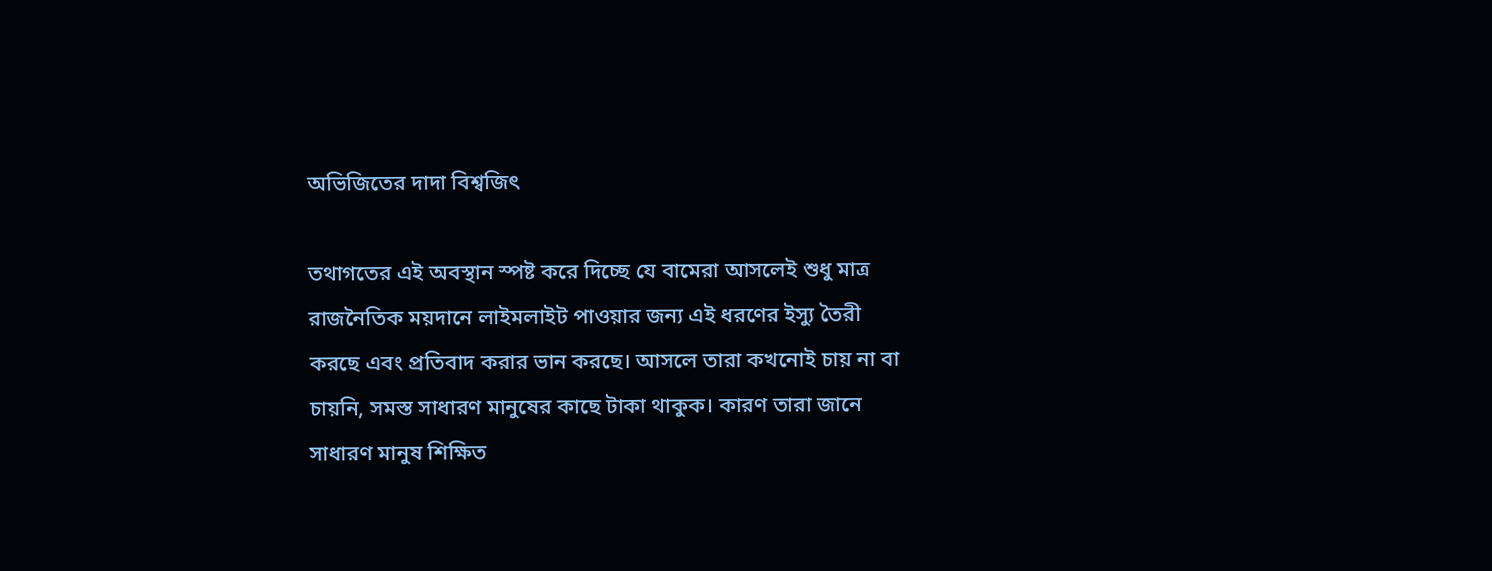অভিজিতের দাদা বিশ্বজিৎ

তথাগতের এই অবস্থান স্পষ্ট করে দিচ্ছে যে বামেরা আসলেই শুধু মাত্র রাজনৈতিক ময়দানে লাইমলাইট পাওয়ার জন্য এই ধরণের ইস্যু তৈরী করছে এবং প্রতিবাদ করার ভান করছে। আসলে তারা কখনোই চায় না বা চায়নি, সমস্ত সাধারণ মানুষের কাছে টাকা থাকুক। কারণ তারা জানে সাধারণ মানুষ শিক্ষিত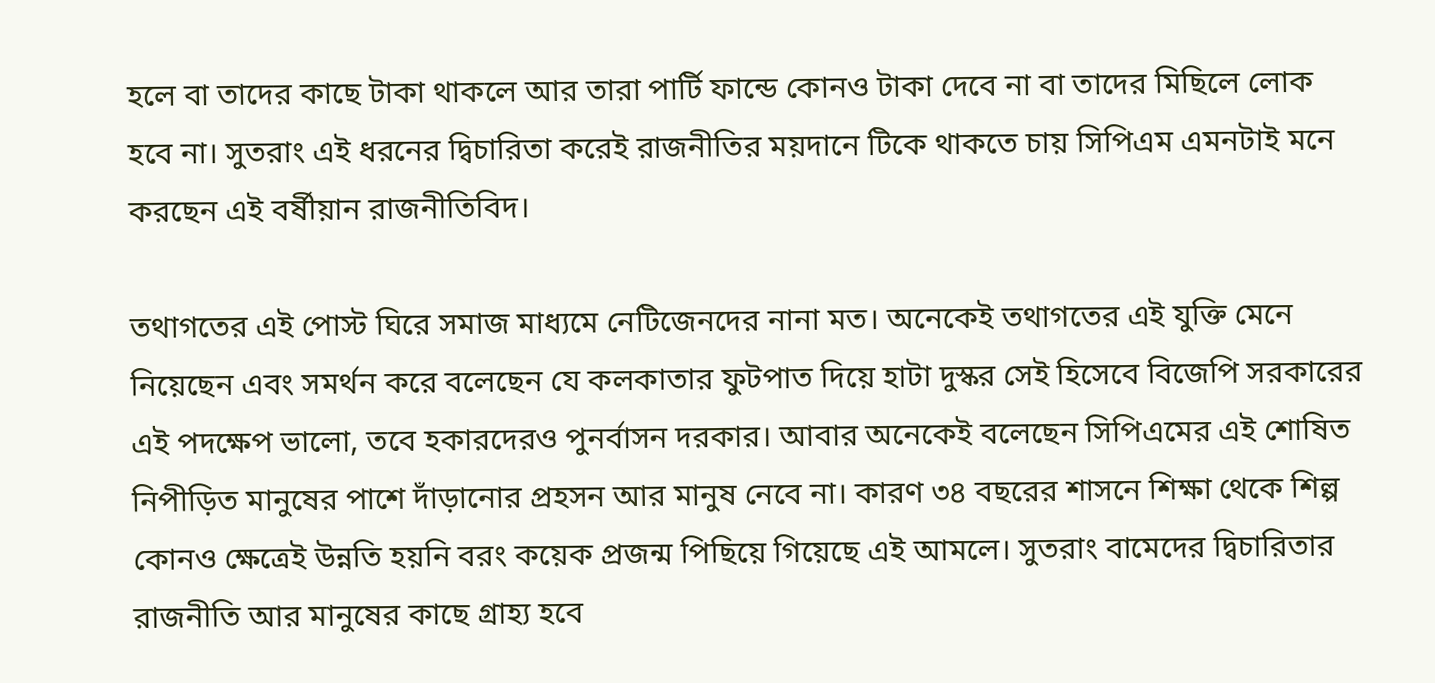হলে বা তাদের কাছে টাকা থাকলে আর তারা পার্টি ফান্ডে কোনও টাকা দেবে না বা তাদের মিছিলে লোক হবে না। সুতরাং এই ধরনের দ্বিচারিতা করেই রাজনীতির ময়দানে টিকে থাকতে চায় সিপিএম এমনটাই মনে করছেন এই বর্ষীয়ান রাজনীতিবিদ।

তথাগতের এই পোস্ট ঘিরে সমাজ মাধ্যমে নেটিজেনদের নানা মত। অনেকেই তথাগতের এই যুক্তি মেনে নিয়েছেন এবং সমর্থন করে বলেছেন যে কলকাতার ফুটপাত দিয়ে হাটা দুস্কর সেই হিসেবে বিজেপি সরকারের এই পদক্ষেপ ভালো, তবে হকারদেরও পুনর্বাসন দরকার। আবার অনেকেই বলেছেন সিপিএমের এই শোষিত নিপীড়িত মানুষের পাশে দাঁড়ানোর প্রহসন আর মানুষ নেবে না। কারণ ৩৪ বছরের শাসনে শিক্ষা থেকে শিল্প কোনও ক্ষেত্রেই উন্নতি হয়নি বরং কয়েক প্রজন্ম পিছিয়ে গিয়েছে এই আমলে। সুতরাং বামেদের দ্বিচারিতার রাজনীতি আর মানুষের কাছে গ্রাহ্য হবে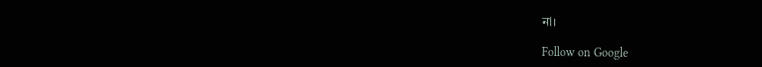না।

Follow on Google